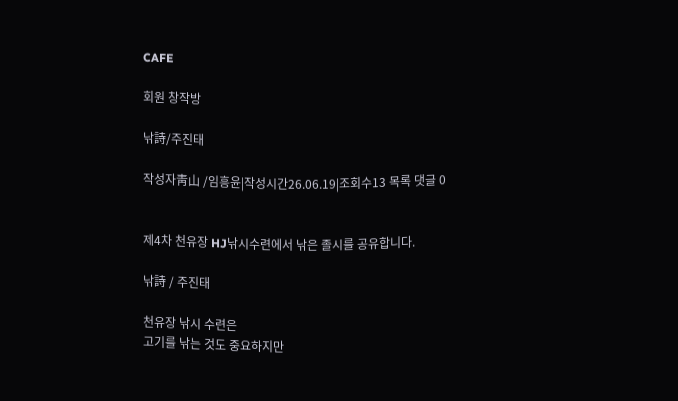CAFE

회원 창작방

낚詩/주진태

작성자靑山 /임흥윤|작성시간26.06.19|조회수13 목록 댓글 0


제4차 천유장 HJ낚시수련에서 낚은 졸시를 공유합니다.

낚詩 / 주진태

천유장 낚시 수련은
고기를 낚는 것도 중요하지만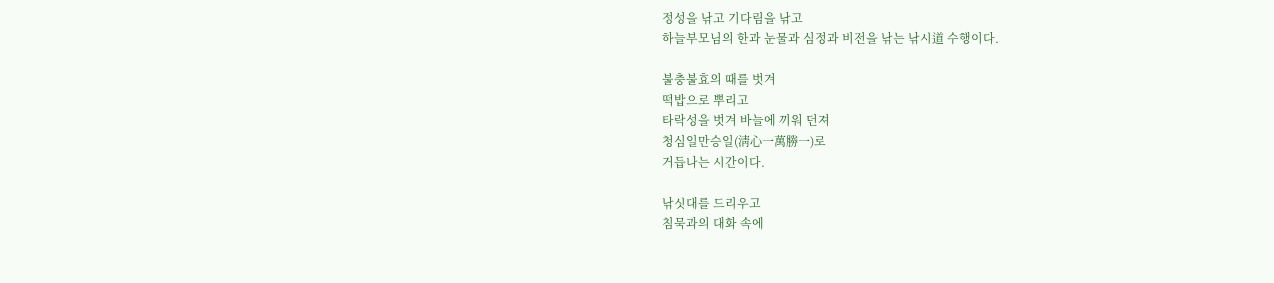정성을 낚고 기다림을 낚고
하늘부모님의 한과 눈물과 심정과 비전을 낚는 낚시道 수행이다.

불충불효의 때를 벗겨
떡밥으로 뿌리고
타락성을 벗겨 바늘에 끼워 던져
청심일만승일(淸心一萬勝一)로
거듭나는 시간이다.

낚싯대를 드리우고
침묵과의 대화 속에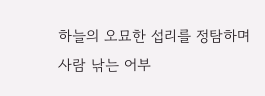하늘의 오묘한 섭리를 정탐하며
사람 낚는 어부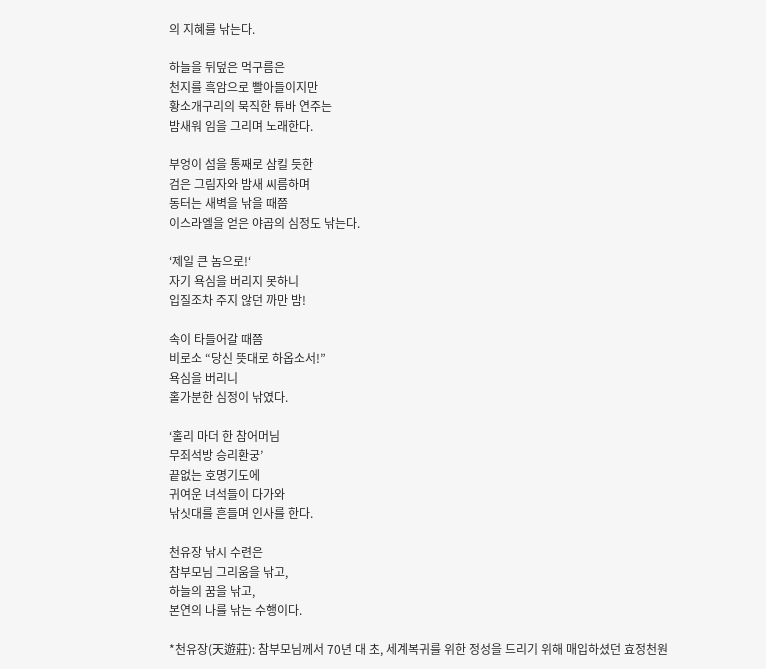의 지혜를 낚는다.

하늘을 뒤덮은 먹구름은
천지를 흑암으로 빨아들이지만
황소개구리의 묵직한 튜바 연주는
밤새워 임을 그리며 노래한다.

부엉이 섬을 통째로 삼킬 듯한
검은 그림자와 밤새 씨름하며
동터는 새벽을 낚을 때쯤
이스라엘을 얻은 야곱의 심정도 낚는다.

‘제일 큰 놈으로!‘
자기 욕심을 버리지 못하니
입질조차 주지 않던 까만 밤!

속이 타들어갈 때쯤
비로소 “당신 뜻대로 하옵소서!”
욕심을 버리니
홀가분한 심정이 낚였다.

‘홀리 마더 한 참어머님
무죄석방 승리환궁’
끝없는 호명기도에
귀여운 녀석들이 다가와
낚싯대를 흔들며 인사를 한다.

천유장 낚시 수련은
참부모님 그리움을 낚고,
하늘의 꿈을 낚고,
본연의 나를 낚는 수행이다.

*천유장(天遊莊): 참부모님께서 70년 대 초, 세계복귀를 위한 정성을 드리기 위해 매입하셨던 효정천원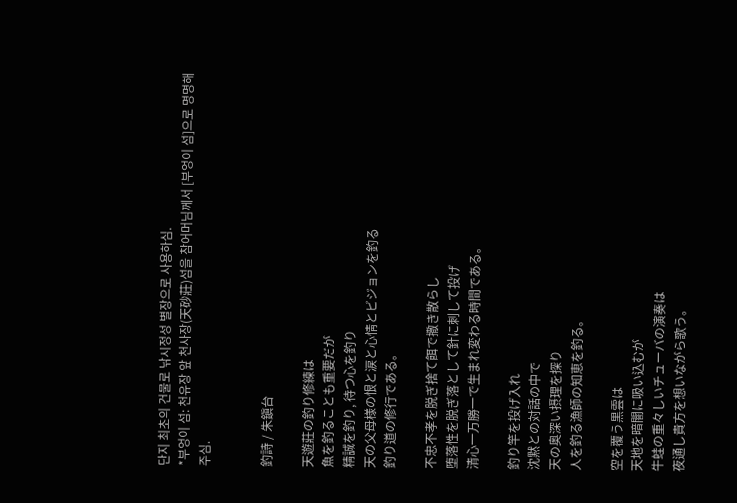단지 최초의 건물로 낚시정성 별장으로 사용하심.
*부엉이 섬: 천유장 앞 천사장(天砂莊)섬을 참어머님께서 [부엉이 섬]으로 명명해 주심.


釣詩 / 朱鎭台

天遊莊の釣り修練は
魚を釣ることも重要だが
精誠を釣り, 待つ心を釣り
天の父母様の恨と涙と心情とビジョンを釣る
釣り道の修行である。

不忠不孝を脱ぎ捨て餌で撒き散らし
堕落性を脱ぎ落として針に刺して投げ
清心一万勝一で生まれ変わる時間である。

釣り竿を投げ入れ
沈黙との対話の中で
天の奥深い摂理を探り
人を釣る漁師の知恵を釣る。

空を覆う黒雲は
天地を暗闇に吸い込むが
牛蛙の重々しいチューバの演奏は
夜通し貴方を想いながら歌う。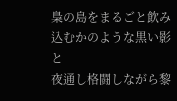梟の島をまるごと飲み込むかのような黒い影と
夜通し格闘しながら黎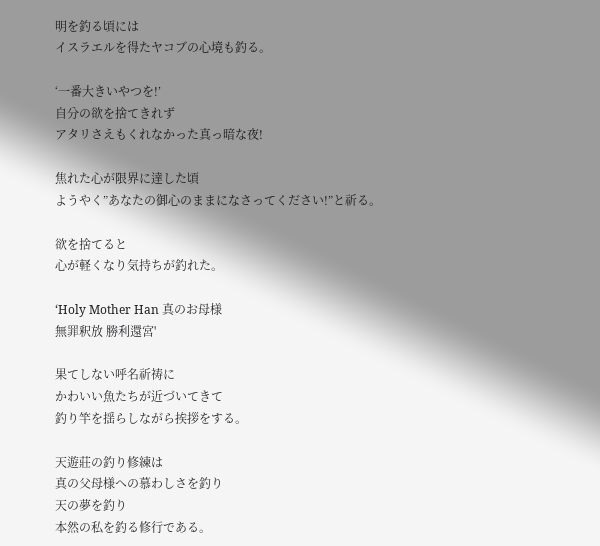明を釣る頃には
イスラエルを得たヤコブの心境も釣る。

‘一番大きいやつを!’
自分の欲を捨てきれず
アタリさえもくれなかった真っ暗な夜!

焦れた心が限界に達した頃
ようやく”あなたの御心のままになさってください!”と祈る。

欲を捨てると
心が軽くなり気持ちが釣れた。

‘Holy Mother Han 真のお母様
無罪釈放 勝利還宮'

果てしない呼名祈祷に
かわいい魚たちが近づいてきて
釣り竿を揺らしながら挨拶をする。

天遊莊の釣り修練は
真の父母様への慕わしさを釣り
天の夢を釣り
本然の私を釣る修行である。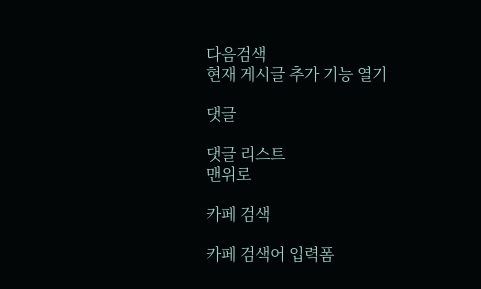다음검색
현재 게시글 추가 기능 열기

댓글

댓글 리스트
맨위로

카페 검색

카페 검색어 입력폼